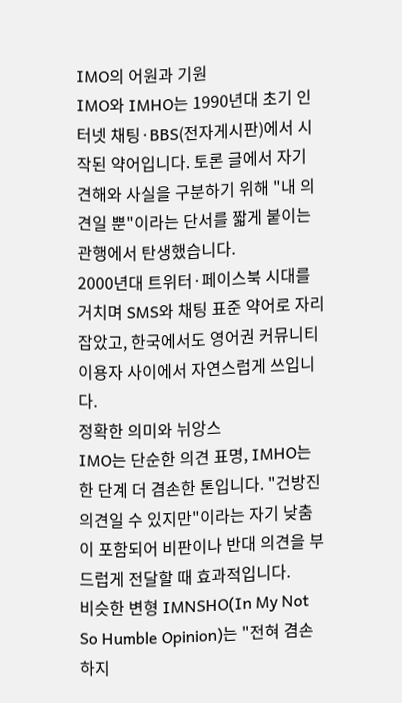IMO의 어원과 기원
IMO와 IMHO는 1990년대 초기 인터넷 채팅·BBS(전자게시판)에서 시작된 약어입니다. 토론 글에서 자기 견해와 사실을 구분하기 위해 "내 의견일 뿐"이라는 단서를 짧게 붙이는 관행에서 탄생했습니다.
2000년대 트위터·페이스북 시대를 거치며 SMS와 채팅 표준 약어로 자리 잡았고, 한국에서도 영어권 커뮤니티 이용자 사이에서 자연스럽게 쓰입니다.
정확한 의미와 뉘앙스
IMO는 단순한 의견 표명, IMHO는 한 단계 더 겸손한 톤입니다. "건방진 의견일 수 있지만"이라는 자기 낮춤이 포함되어 비판이나 반대 의견을 부드럽게 전달할 때 효과적입니다.
비슷한 변형 IMNSHO(In My Not So Humble Opinion)는 "전혀 겸손하지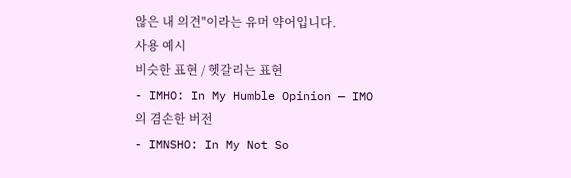않은 내 의견"이라는 유머 약어입니다.
사용 예시
비슷한 표현 / 헷갈리는 표현
- IMHO: In My Humble Opinion — IMO의 겸손한 버전
- IMNSHO: In My Not So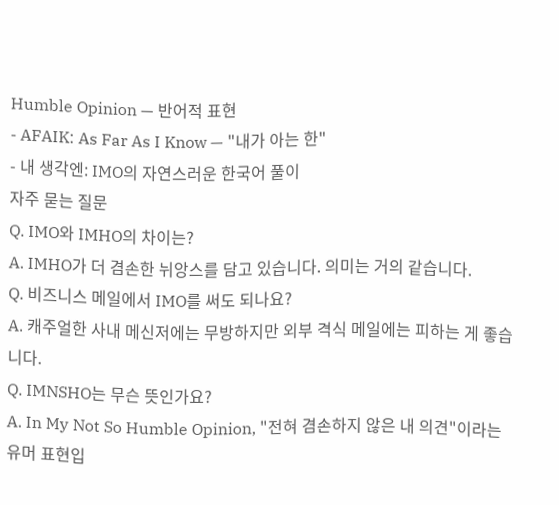Humble Opinion — 반어적 표현
- AFAIK: As Far As I Know — "내가 아는 한"
- 내 생각엔: IMO의 자연스러운 한국어 풀이
자주 묻는 질문
Q. IMO와 IMHO의 차이는?
A. IMHO가 더 겸손한 뉘앙스를 담고 있습니다. 의미는 거의 같습니다.
Q. 비즈니스 메일에서 IMO를 써도 되나요?
A. 캐주얼한 사내 메신저에는 무방하지만 외부 격식 메일에는 피하는 게 좋습니다.
Q. IMNSHO는 무슨 뜻인가요?
A. In My Not So Humble Opinion, "전혀 겸손하지 않은 내 의견"이라는 유머 표현입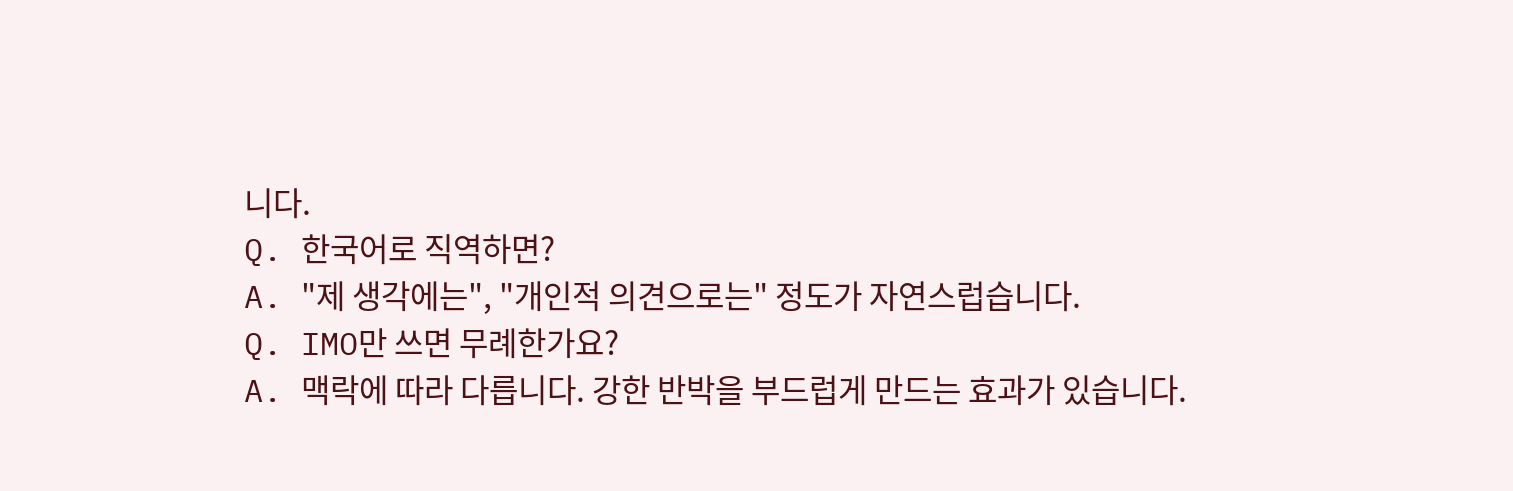니다.
Q. 한국어로 직역하면?
A. "제 생각에는", "개인적 의견으로는" 정도가 자연스럽습니다.
Q. IMO만 쓰면 무례한가요?
A. 맥락에 따라 다릅니다. 강한 반박을 부드럽게 만드는 효과가 있습니다.